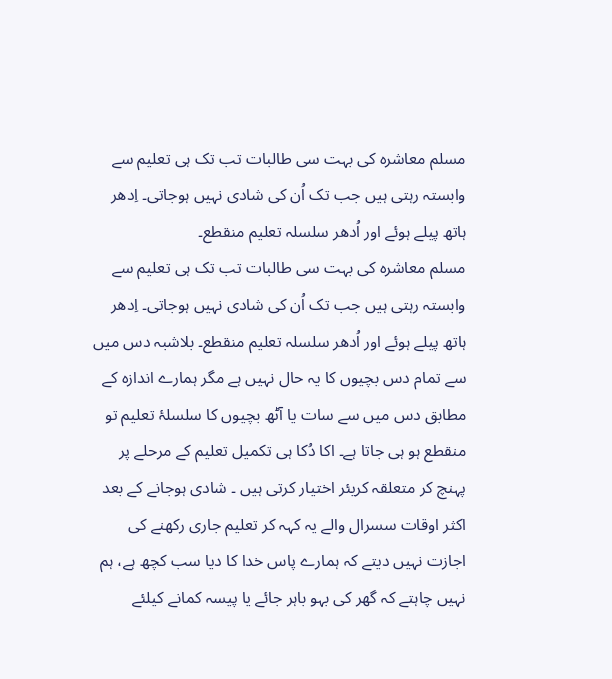مسلم معاشرہ کی بہت سی طالبات تب تک ہی تعلیم سے وابستہ رہتی ہیں جب تک اُن کی شادی نہیں ہوجاتی۔ اِدھر ہاتھ پیلے ہوئے اور اُدھر سلسلہ تعلیم منقطع۔
مسلم معاشرہ کی بہت سی طالبات تب تک ہی تعلیم سے وابستہ رہتی ہیں جب تک اُن کی شادی نہیں ہوجاتی۔ اِدھر ہاتھ پیلے ہوئے اور اُدھر سلسلہ تعلیم منقطع۔ بلاشبہ دس میں سے تمام دس بچیوں کا یہ حال نہیں ہے مگر ہمارے اندازہ کے مطابق دس میں سے سات یا آٹھ بچیوں کا سلسلۂ تعلیم تو منقطع ہو ہی جاتا ہے۔ اکا دُکا ہی تکمیل تعلیم کے مرحلے پر پہنچ کر متعلقہ کریئر اختیار کرتی ہیں ۔ شادی ہوجانے کے بعد اکثر اوقات سسرال والے یہ کہہ کر تعلیم جاری رکھنے کی اجازت نہیں دیتے کہ ہمارے پاس خدا کا دیا سب کچھ ہے، ہم نہیں چاہتے کہ گھر کی بہو باہر جائے یا پیسہ کمانے کیلئے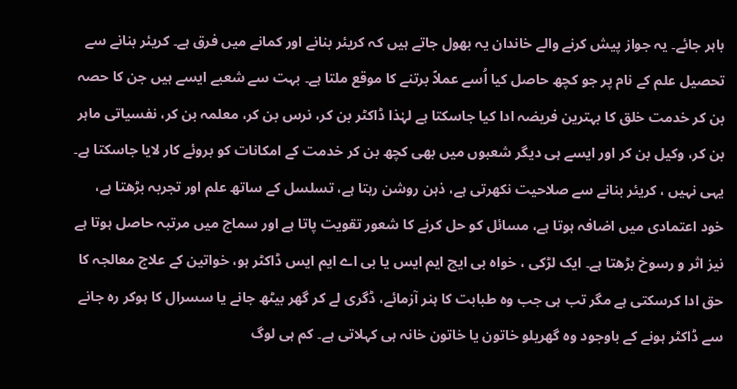باہر جائے۔ یہ جواز پیش کرنے والے خاندان یہ بھول جاتے ہیں کہ کریئر بنانے اور کمانے میں فرق ہے۔ کریئر بنانے سے تحصیل علم کے نام پر جو کچھ حاصل کیا اُسے عملاً برتنے کا موقع ملتا ہے۔ بہت سے شعبے ایسے ہیں جن کا حصہ بن کر خدمت خلق کا بہترین فریضہ ادا کیا جاسکتا ہے لہٰذا ڈاکٹر بن کر، نرس بن کر، معلمہ بن کر، نفسیاتی ماہر بن کر، وکیل بن کر اور ایسے ہی دیگر شعبوں میں بھی کچھ بن کر خدمت کے امکانات کو بروئے کار لایا جاسکتا ہے۔
یہی نہیں ، کریئر بنانے سے صلاحیت نکھرتی ہے، ذہن روشن رہتا ہے، تسلسل کے ساتھ علم اور تجربہ بڑھتا ہے، خود اعتمادی میں اضافہ ہوتا ہے، مسائل کو حل کرنے کا شعور تقویت پاتا ہے اور سماج میں مرتبہ حاصل ہوتا ہے نیز اثر و رسوخ بڑھتا ہے۔ ایک لڑکی ، خواہ بی ایچ ایم ایس یا بی اے ایم ایس ڈاکٹر ہو، خواتین کے علاج معالجہ کا حق ادا کرسکتی ہے مگر تب ہی جب وہ طبابت کا ہنر آزمائے، ڈگری لے کر گھر بیٹھ جانے یا سسرال کا ہوکر رہ جانے سے ڈاکٹر ہونے کے باوجود وہ گھریلو خاتون یا خاتون خانہ ہی کہلاتی ہے۔ کم ہی لوگ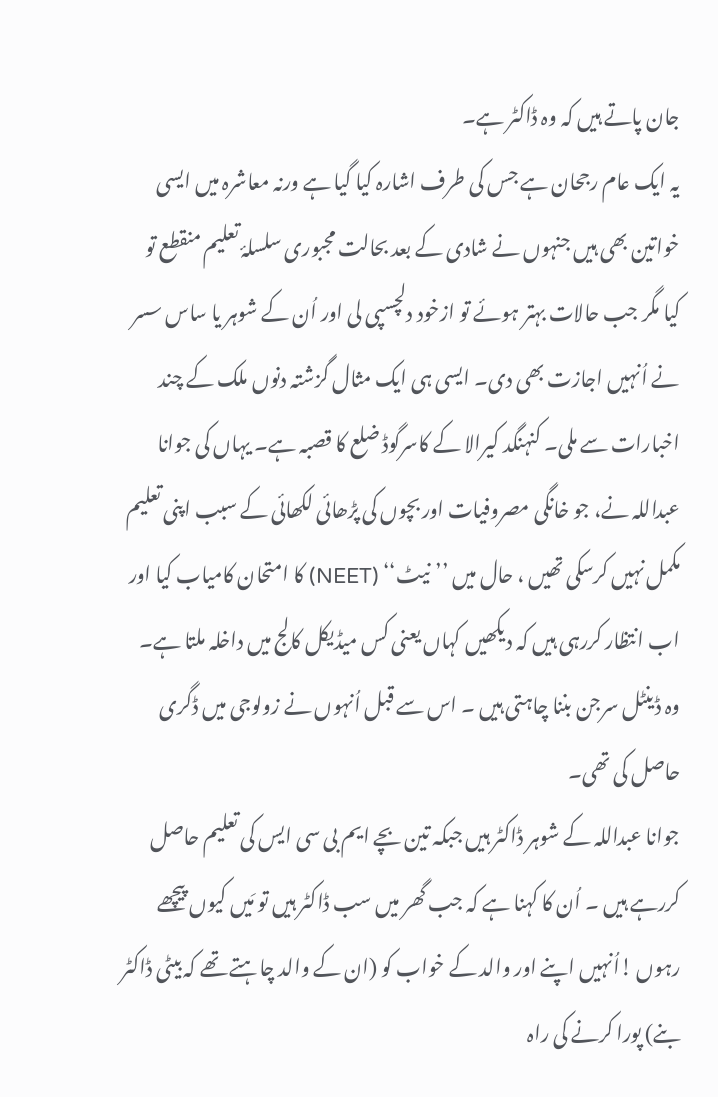جان پاتے ہیں کہ وہ ڈاکٹر ہے۔
یہ ایک عام رجحان ہے جس کی طرف اشارہ کیا گیا ہے ورنہ معاشرہ میں ایسی خواتین بھی ہیں جنہوں نے شادی کے بعد بحالت مجبوری سلسلۂ تعلیم منقطع تو کیا مگر جب حالات بہتر ہوئے تو ازخود دلچسپی لی اور اُن کے شوہر یا ساس سسر نے اُنہیں اجازت بھی دی۔ ایسی ہی ایک مثال گزشتہ دنوں ملک کے چند اخبارات سے ملی۔ کنہنگد کیرالا کے کاسرگوڈ ضلع کا قصبہ ہے۔ یہاں کی جوانا عبداللہ نے، جو خانگی مصروفیات اور بچوں کی پڑھائی لکھائی کے سبب اپنی تعلیم مکمل نہیں کرسکی تھیں ، حال میں ’’نیٹ‘‘ (NEET) کا امتحان کامیاب کیا اور اب انتظار کررہی ہیں کہ دیکھیں کہاں یعنی کس میڈیکل کالج میں داخلہ ملتا ہے۔ وہ ڈینٹل سرجن بننا چاہتی ہیں ۔ اس سے قبل اُنہوں نے زولوجی میں ڈگری حاصل کی تھی۔
جوانا عبداللہ کے شوہر ڈاکٹر ہیں جبکہ تین بچے ایم بی سی ایس کی تعلیم حاصل کررہے ہیں ۔ اُن کا کہنا ہے کہ جب گھر میں سب ڈاکٹر ہیں تو مَیں کیوں پیچھے رہوں !اُنہیں اپنے اور والد کے خواب کو (ان کے والد چاہتے تھے کہ بیٹی ڈاکٹر بنے) پورا کرنے کی راہ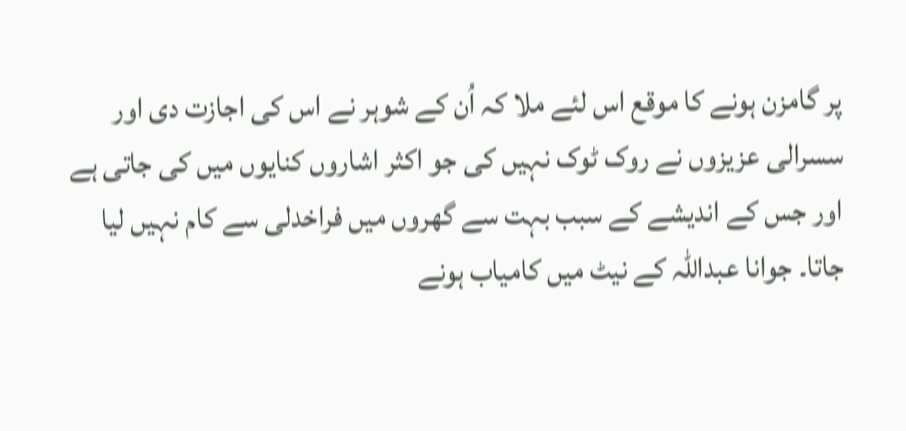پر گامزن ہونے کا موقع اس لئے ملا کہ اُن کے شوہر نے اس کی اجازت دی اور سسرالی عزیزوں نے روک ٹوک نہیں کی جو اکثر اشاروں کنایوں میں کی جاتی ہے اور جس کے اندیشے کے سبب بہت سے گھروں میں فراخدلی سے کام نہیں لیا جاتا۔ جوانا عبداللہ کے نیٹ میں کامیاب ہونے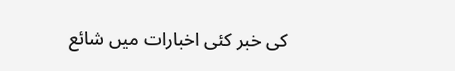کی خبر کئی اخبارات میں شائع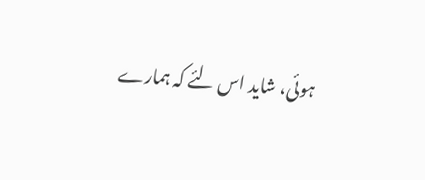ہوئی، شاید اس لئے کہ ہمارے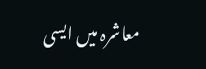معاشرہ میں ایسی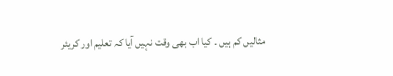مثالیں کم ہیں ۔ کیا اب بھی وقت نہیں آیا کہ تعلیم اور کریئر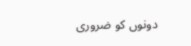دونوں کو ضروری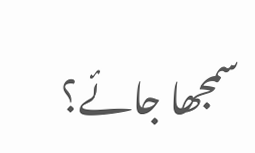سمجھا جائے؟